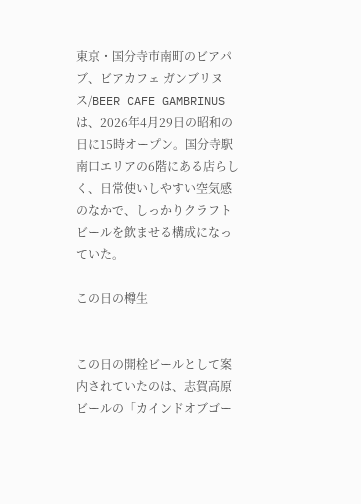東京・国分寺市南町のビアパブ、ビアカフェ ガンブリヌス/BEER CAFE GAMBRINUSは、2026年4月29日の昭和の日に15時オープン。国分寺駅南口エリアの6階にある店らしく、日常使いしやすい空気感のなかで、しっかりクラフトビールを飲ませる構成になっていた。

この日の樽生


この日の開栓ビールとして案内されていたのは、志賀高原ビールの「カインドオブゴー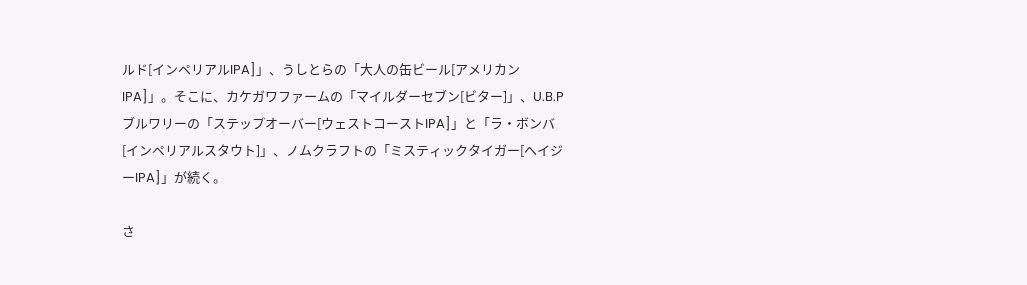ルド[インペリアルIPA]」、うしとらの「大人の缶ビール[アメリカンIPA]」。そこに、カケガワファームの「マイルダーセブン[ビター]」、U.B.Pブルワリーの「ステップオーバー[ウェストコーストIPA]」と「ラ・ボンバ[インペリアルスタウト]」、ノムクラフトの「ミスティックタイガー[ヘイジーIPA]」が続く。

さ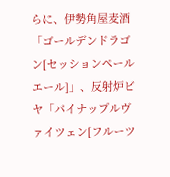らに、伊勢角屋麦酒「ゴールデンドラゴン[セッションペールエール]」、反射炉ビヤ「パイナップルヴァイツェン[フルーツ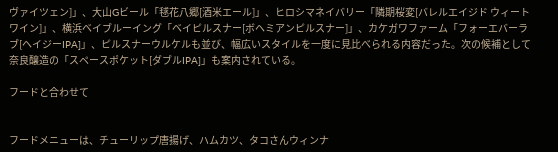ヴァイツェン]」、大山Gビール「毬花八郷[酒米エール]」、ヒロシマネイバリー「隣期桜変[バレルエイジド ウィートワイン]」、横浜ベイブルーイング「ベイピルスナー[ボヘミアンピルスナー]」、カケガワファーム「フォーエバーラブ[ヘイジーIPA]」、ピルスナーウルケルも並び、幅広いスタイルを一度に見比べられる内容だった。次の候補として奈良醸造の「スペースポケット[ダブルIPA]」も案内されている。

フードと合わせて


フードメニューは、チューリップ唐揚げ、ハムカツ、タコさんウィンナ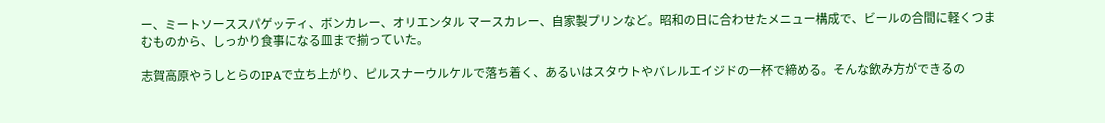ー、ミートソーススパゲッティ、ボンカレー、オリエンタル マースカレー、自家製プリンなど。昭和の日に合わせたメニュー構成で、ビールの合間に軽くつまむものから、しっかり食事になる皿まで揃っていた。

志賀高原やうしとらのIPAで立ち上がり、ピルスナーウルケルで落ち着く、あるいはスタウトやバレルエイジドの一杯で締める。そんな飲み方ができるの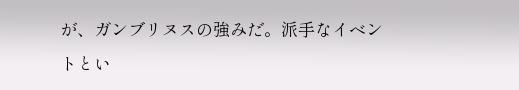が、ガンブリヌスの強みだ。派手なイベントとい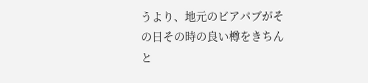うより、地元のビアパブがその日その時の良い樽をきちんと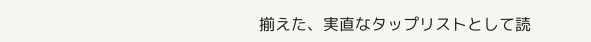揃えた、実直なタップリストとして読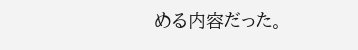める内容だった。